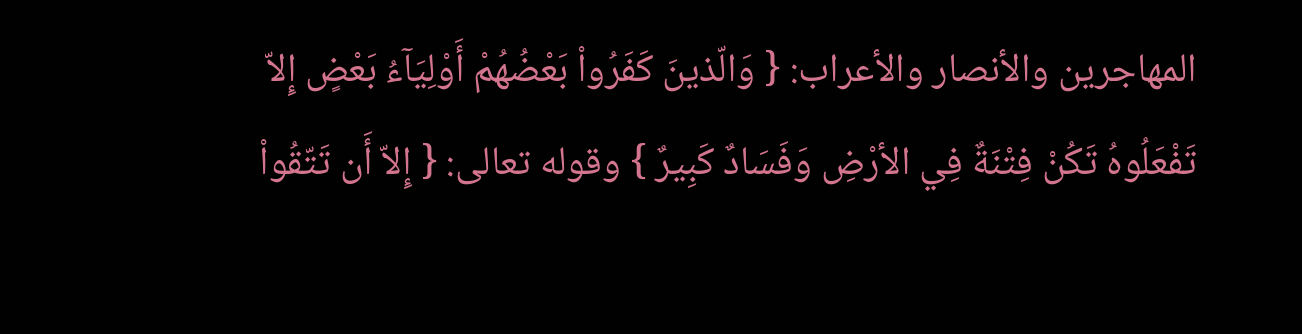المهاجرين والأنصار والأعراب: { وَالّذينَ كَفَرُواْ بَعْضُهُمْ أَوْلِيَآءُ بَعْضٍ إِلاّ تَفْعَلُوهُ تَكُنْ فِتْنَةٌ فِي الأرْضِ وَفَسَادٌ كَبِيرٌ } وقوله تعالى: { إِلاّ أَن تَتّقُواْ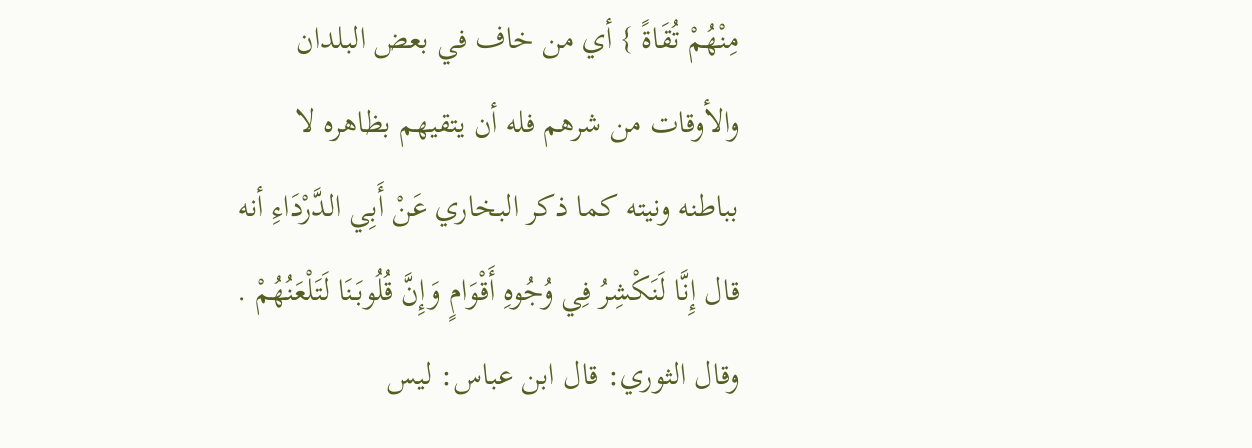مِنْهُمْ تُقَاةً } أي من خاف في بعض البلدان والأوقات من شرهم فله أن يتقيهم بظاهره لا بباطنه ونيته كما ذكر البخاري عَنْ أَبِي الدَّرْدَاءِ أنه قال إِنَّا لَنَكْشِرُ فِي وُجُوهِ أَقْوَامٍ وَإِنَّ قُلُوبَنَا لَتَلْعَنُهُمْ .
وقال الثوري: قال ابن عباس: ليس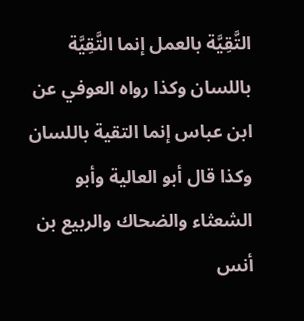التَّقِيَّة بالعمل إنما التَّقِيَّة باللسان وكذا رواه العوفي عن ابن عباس إنما التقية باللسان وكذا قال أبو العالية وأبو الشعثاء والضحاك والربيع بن أنس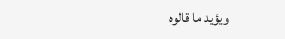ويؤيد ما قالوه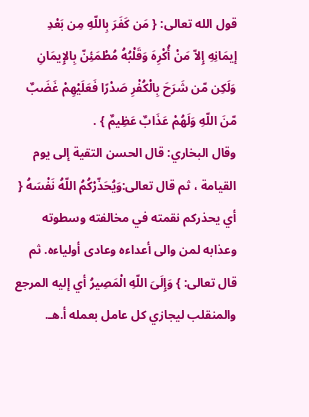قول الله تعالى: { مَن كَفَرَ بِاللّهِ مِن بَعْدِ إيمَانِهِ إِلاّ مَنْ أُكْرِهَ وَقَلْبُهُ مُطْمَئِنّ بِالإِيمَانِ وَلَكِن مّن شَرَحَ بِالْكُفْرِ صَدْرًا فَعَلَيْهِمْ غَضَبٌ مّنَ اللّهِ وَلَهُمْ عَذَابٌ عَظِيمٌ } .
وقال البخاري: قال الحسن التقية إلى يوم القيامة ، ثم قال تعالى:وَيُحَذّرْكُمُ اللّهُ نَفْسَهُ { أي يحذركم نقمته في مخالفته وسطوته وعذابه لمن والى أعداءه وعادى أولياءه. ثم قال تعالى: } وَإِلَىَ اللّهِ الْمَصِيرُ أي إليه المرجع والمنقلب ليجازي كل عامل بعمله أ.هـ.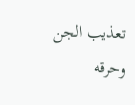تعذيب الجن وحرقه